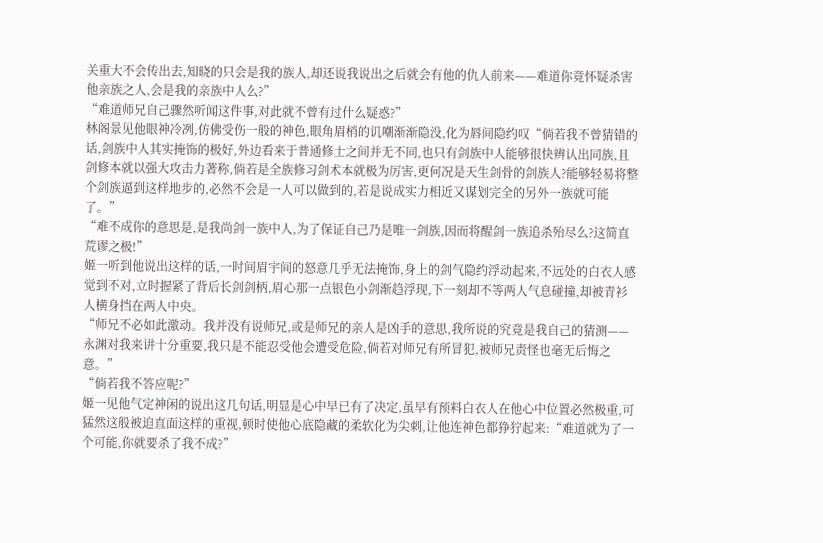关重大不会传出去,知晓的只会是我的族人,却还说我说出之后就会有他的仇人前来——难道你竟怀疑杀害他亲族之人,会是我的亲族中人么?”
“难道师兄自己骤然听闻这件事,对此就不曾有过什么疑惑?”
林阁景见他眼神冷冽,仿佛受伤一般的神色,眼角眉梢的讥嘲渐渐隐没,化为唇间隐约叹“倘若我不曾猜错的话,剑族中人其实掩饰的极好,外边看来于普通修士之间并无不同,也只有剑族中人能够很快辨认出同族,且剑修本就以强大攻击力著称,倘若是全族修习剑术本就极为厉害,更何况是天生剑骨的剑族人?能够轻易将整个剑族逼到这样地步的,必然不会是一人可以做到的,若是说成实力相近又谋划完全的另外一族就可能了。”
“难不成你的意思是,是我尚剑一族中人,为了保证自己乃是唯一剑族,因而将醒剑一族追杀殆尽么?这简直荒谬之极!”
姬一听到他说出这样的话,一时间眉宇间的怒意几乎无法掩饰,身上的剑气隐约浮动起来,不远处的白衣人感觉到不对,立时握紧了背后长剑剑柄,眉心那一点银色小剑渐趋浮现,下一刻却不等两人气息碰撞,却被青衫人横身挡在两人中央。
“师兄不必如此激动。我并没有说师兄,或是师兄的亲人是凶手的意思,我所说的究竟是我自己的猜测——永渊对我来讲十分重要,我只是不能忍受他会遭受危险,倘若对师兄有所冒犯,被师兄责怪也毫无后悔之意。”
“倘若我不答应呢?”
姬一见他气定神闲的说出这几句话,明显是心中早已有了决定,虽早有预料白衣人在他心中位置必然极重,可猛然这般被迫直面这样的重视,顿时使他心底隐藏的柔软化为尖刺,让他连神色都狰狞起来:“难道就为了一个可能,你就要杀了我不成?”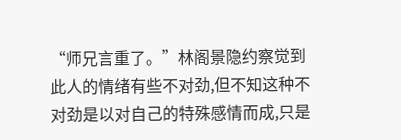“师兄言重了。”林阁景隐约察觉到此人的情绪有些不对劲,但不知这种不对劲是以对自己的特殊感情而成,只是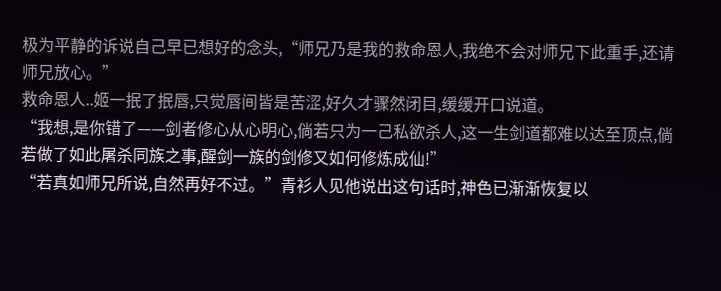极为平静的诉说自己早已想好的念头,“师兄乃是我的救命恩人,我绝不会对师兄下此重手,还请师兄放心。”
救命恩人..姬一抿了抿唇,只觉唇间皆是苦涩,好久才骤然闭目,缓缓开口说道。
“我想,是你错了——剑者修心从心明心,倘若只为一己私欲杀人,这一生剑道都难以达至顶点,倘若做了如此屠杀同族之事,醒剑一族的剑修又如何修炼成仙!”
“若真如师兄所说,自然再好不过。”青衫人见他说出这句话时,神色已渐渐恢复以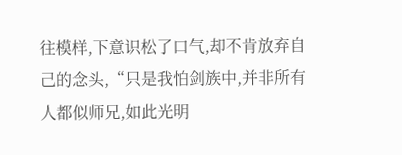往模样,下意识松了口气,却不肯放弃自己的念头,“只是我怕剑族中,并非所有人都似师兄,如此光明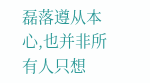磊落遵从本心,也并非所有人只想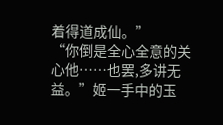着得道成仙。”
“你倒是全心全意的关心他……也罢,多讲无益。”姬一手中的玉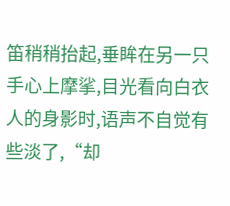笛稍稍抬起,垂眸在另一只手心上摩挲,目光看向白衣人的身影时,语声不自觉有些淡了,“却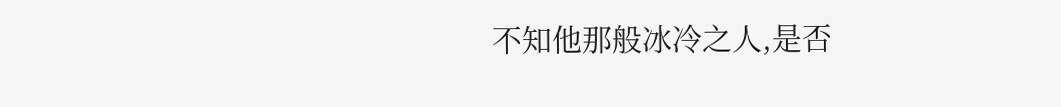不知他那般冰冷之人,是否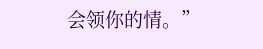会领你的情。”